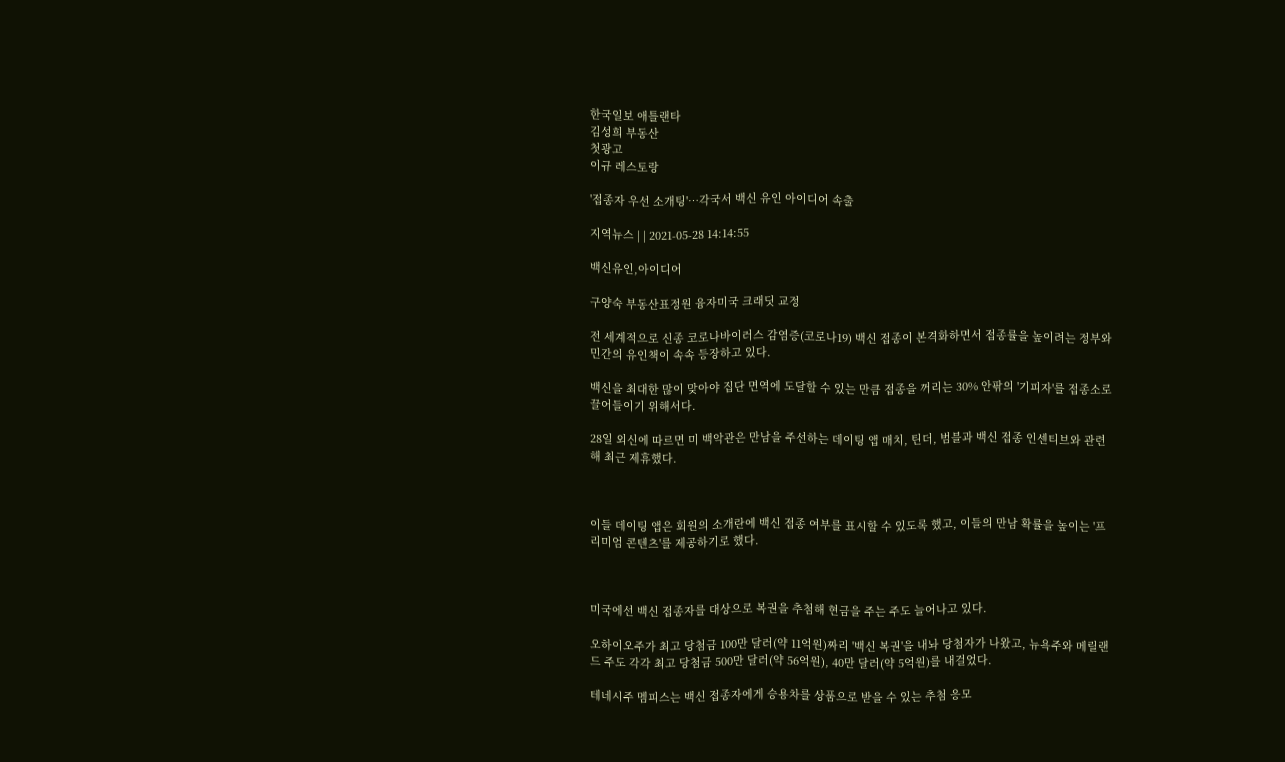한국일보 애틀랜타
김성희 부동산
첫광고
이규 레스토랑

'접종자 우선 소개팅'…각국서 백신 유인 아이디어 속출

지역뉴스 | | 2021-05-28 14:14:55

백신유인,아이디어

구양숙 부동산표정원 융자미국 크래딧 교정

전 세계적으로 신종 코로나바이러스 감염증(코로나19) 백신 접종이 본격화하면서 접종률을 높이려는 정부와 민간의 유인책이 속속 등장하고 있다.

백신을 최대한 많이 맞아야 집단 면역에 도달할 수 있는 만큼 접종을 꺼리는 30% 안팎의 '기피자'를 접종소로 끌어들이기 위해서다.

28일 외신에 따르면 미 백악관은 만남을 주선하는 데이팅 앱 매치, 틴더, 범블과 백신 접종 인센티브와 관련해 최근 제휴했다.



이들 데이팅 앱은 회원의 소개란에 백신 접종 여부를 표시할 수 있도록 했고, 이들의 만남 확률을 높이는 '프리미엄 콘텐츠'를 제공하기로 했다.



미국에선 백신 접종자를 대상으로 복권을 추첨해 현금을 주는 주도 늘어나고 있다.

오하이오주가 최고 당첨금 100만 달러(약 11억원)짜리 '백신 복권'을 내놔 당첨자가 나왔고, 뉴욕주와 메릴랜드 주도 각각 최고 당첨금 500만 달러(약 56억원), 40만 달러(약 5억원)를 내걸었다.

테네시주 멤피스는 백신 접종자에게 승용차를 상품으로 받을 수 있는 추첨 응모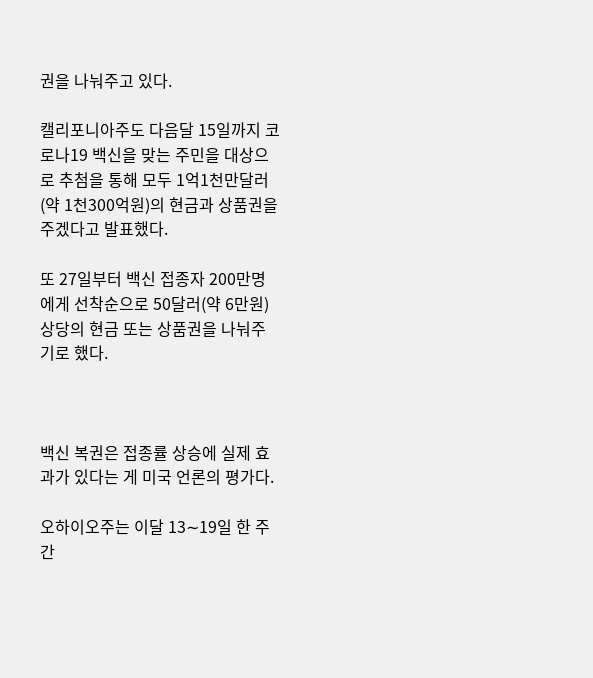권을 나눠주고 있다.

캘리포니아주도 다음달 15일까지 코로나19 백신을 맞는 주민을 대상으로 추첨을 통해 모두 1억1천만달러(약 1천300억원)의 현금과 상품권을 주겠다고 발표했다.

또 27일부터 백신 접종자 200만명에게 선착순으로 50달러(약 6만원) 상당의 현금 또는 상품권을 나눠주기로 했다.



백신 복권은 접종률 상승에 실제 효과가 있다는 게 미국 언론의 평가다.

오하이오주는 이달 13∼19일 한 주간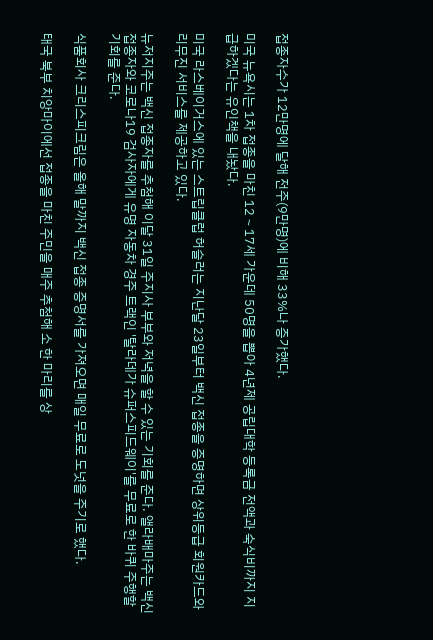접종자수가 12만명에 달해 전주(9만명)에 비해 33%나 증가했다.

미국 뉴욕시는 1차 접종을 마친 12∼17세 가운데 50명을 뽑아 4년제 공립대학 등록금 전액과 숙식비까지 지급하겠다는 유인책을 내놨다.

미국 라스베이거스에 있는 스트립클럽 허슬러는 지난달 23일부터 백신 접종을 증명하면 상위등급 회원카드와 리무진 서비스를 제공하고 있다.

뉴저지주는 백신 접종자를 추첨해 이달 31일 주지사 부부와 저녁을 할 수 있는 기회를 준다. 앨라배마주는 백신 접종자와 코로나19 검사자에게 유명 자동차 경주 트랙인 '탈라데가 슈퍼스피드웨이'를 무료로 한 바퀴 주행할 기회를 준다.

식품회사 크리스피크림은 올해 말까지 백신 접종 증명서를 가져오면 매일 무료로 도넛을 주기로 했다.

태국 북부 치앙마이에선 접종을 마친 주민을 매주 추첨해 소 한 마리를 상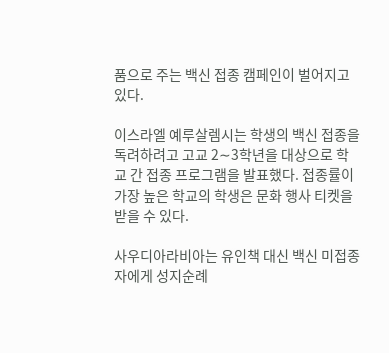품으로 주는 백신 접종 캠페인이 벌어지고 있다.

이스라엘 예루살렘시는 학생의 백신 접종을 독려하려고 고교 2∼3학년을 대상으로 학교 간 접종 프로그램을 발표했다. 접종률이 가장 높은 학교의 학생은 문화 행사 티켓을 받을 수 있다.

사우디아라비아는 유인책 대신 백신 미접종자에게 성지순례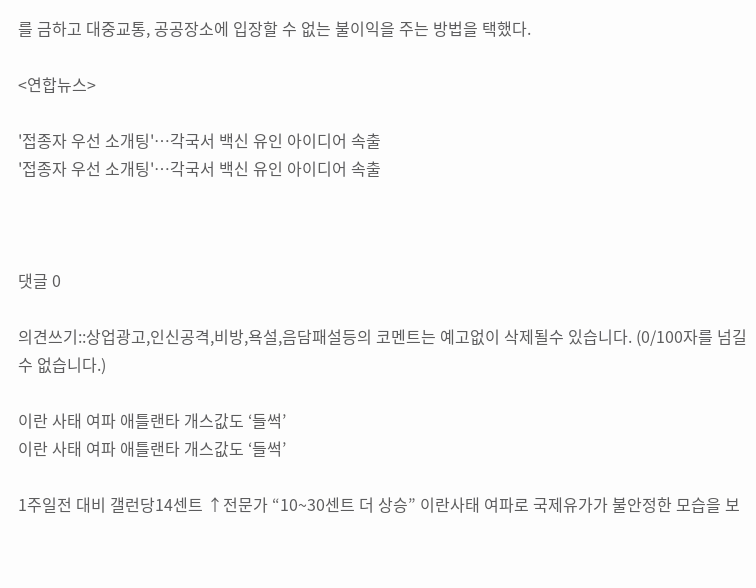를 금하고 대중교통, 공공장소에 입장할 수 없는 불이익을 주는 방법을 택했다.

<연합뉴스>

'접종자 우선 소개팅'…각국서 백신 유인 아이디어 속출
'접종자 우선 소개팅'…각국서 백신 유인 아이디어 속출



댓글 0

의견쓰기::상업광고,인신공격,비방,욕설,음담패설등의 코멘트는 예고없이 삭제될수 있습니다. (0/100자를 넘길 수 없습니다.)

이란 사태 여파 애틀랜타 개스값도 ‘들썩’
이란 사태 여파 애틀랜타 개스값도 ‘들썩’

1주일전 대비 갤런당14센트 ↑전문가 “10~30센트 더 상승” 이란사태 여파로 국제유가가 불안정한 모습을 보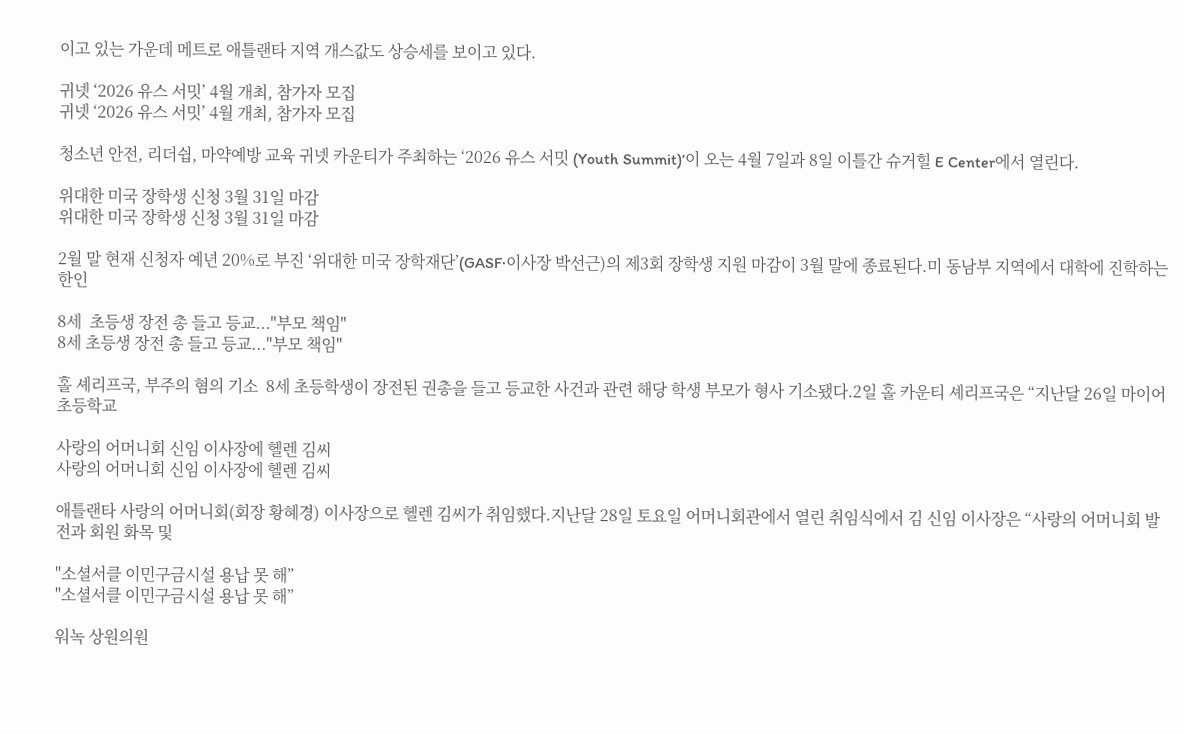이고 있는 가운데 메트로 애틀랜타 지역 개스값도 상승세를 보이고 있다.

귀넷 ‘2026 유스 서밋’ 4월 개최, 참가자 모집
귀넷 ‘2026 유스 서밋’ 4월 개최, 참가자 모집

청소년 안전, 리더쉽, 마약예방 교육 귀넷 카운티가 주최하는 ‘2026 유스 서밋 (Youth Summit)’이 오는 4월 7일과 8일 이틀간 슈거힐 E Center에서 열린다.

위대한 미국 장학생 신청 3월 31일 마감
위대한 미국 장학생 신청 3월 31일 마감

2월 말 현재 신청자 예년 20%로 부진 ‘위대한 미국 장학재단’(GASF·이사장 박선근)의 제3회 장학생 지원 마감이 3월 말에 종료된다.미 동남부 지역에서 대학에 진학하는 한인

8세  초등생 장전 총 들고 등교..."부모 책임"
8세 초등생 장전 총 들고 등교..."부모 책임"

홀 셰리프국, 부주의 혐의 기소  8세 초등학생이 장전된 권총을 들고 등교한 사건과 관련 해당 학생 부모가 형사 기소됐다.2일 홀 카운티 셰리프국은 “지난달 26일 마이어 초등학교

사랑의 어머니회 신임 이사장에 헬렌 김씨
사랑의 어머니회 신임 이사장에 헬렌 김씨

애틀랜타 사랑의 어머니회(회장 황혜경) 이사장으로 헬렌 김씨가 취임했다.지난달 28일 토요일 어머니회관에서 열린 취임식에서 김 신임 이사장은 “사랑의 어머니회 발전과 회원 화목 및

"소셜서클 이민구금시설 용납 못 해”
"소셜서클 이민구금시설 용납 못 해”

워녹 상원의원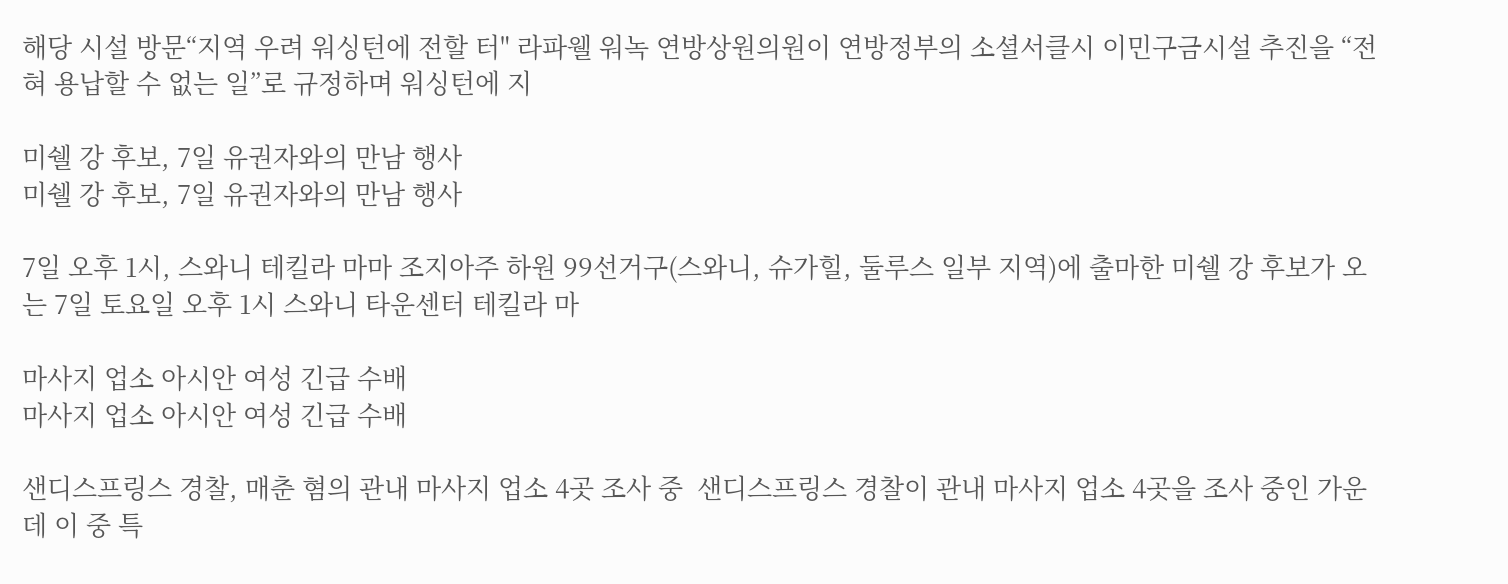해당 시설 방문“지역 우려 워싱턴에 전할 터" 라파웰 워녹 연방상원의원이 연방정부의 소셜서클시 이민구금시설 추진을 “전혀 용납할 수 없는 일”로 규정하며 워싱턴에 지

미쉘 강 후보, 7일 유권자와의 만남 행사
미쉘 강 후보, 7일 유권자와의 만남 행사

7일 오후 1시, 스와니 테킬라 마마 조지아주 하원 99선거구(스와니, 슈가힐, 둘루스 일부 지역)에 출마한 미쉘 강 후보가 오는 7일 토요일 오후 1시 스와니 타운센터 테킬라 마

마사지 업소 아시안 여성 긴급 수배
마사지 업소 아시안 여성 긴급 수배

샌디스프링스 경찰, 매춘 혐의 관내 마사지 업소 4곳 조사 중  샌디스프링스 경찰이 관내 마사지 업소 4곳을 조사 중인 가운데 이 중 특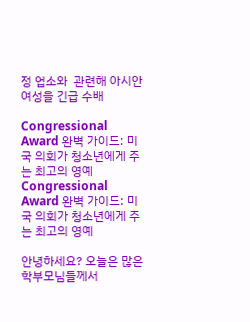정 업소와  관련해 아시안 여성을 긴급 수배

Congressional Award 완벽 가이드: 미국 의회가 청소년에게 주는 최고의 영예
Congressional Award 완벽 가이드: 미국 의회가 청소년에게 주는 최고의 영예

안녕하세요? 오늘은 많은 학부모님들께서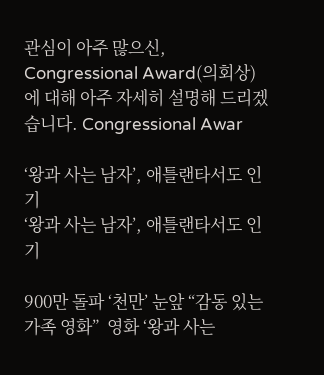관심이 아주 많으신, Congressional Award(의회상)에 대해 아주 자세히 설명해 드리겠습니다. Congressional Awar

‘왕과 사는 남자’, 애틀랜타서도 인기
‘왕과 사는 남자’, 애틀랜타서도 인기

900만 돌파 ‘천만’ 눈앞 “감동 있는 가족 영화”  영화 ‘왕과 사는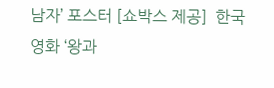남자’ 포스터 [쇼박스 제공]  한국 영화 ‘왕과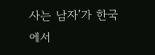사는 남자’가 한국에서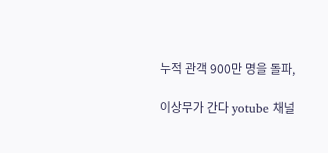누적 관객 900만 명을 돌파,

이상무가 간다 yotube 채널